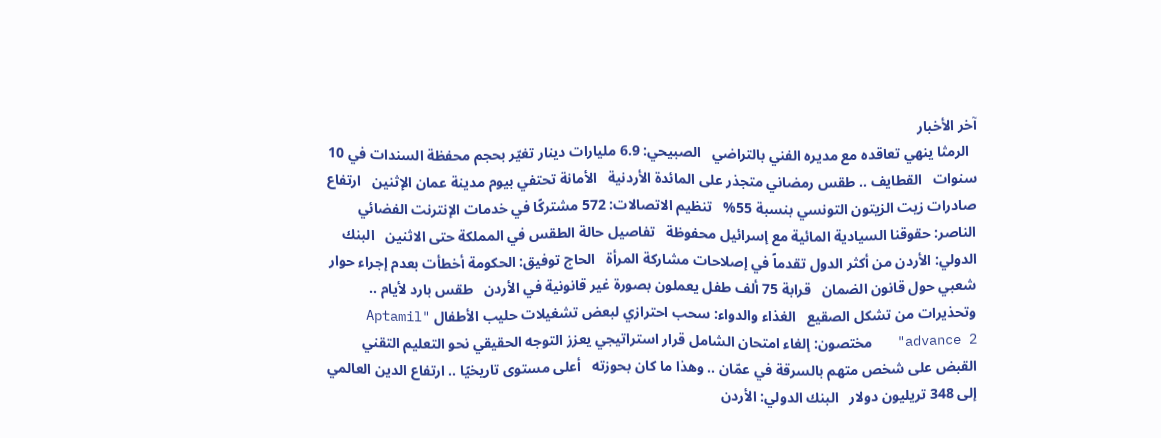آخر الأخبار
  الرمثا ينهي تعاقده مع مديره الفني بالتراضي   الصبيحي: 6.9 مليارات دينار تغيّر بحجم محفظة السندات في 10 سنوات   القطايف .. طقس رمضاني متجذر على المائدة الأردنية   الأمانة تحتفي بيوم مدينة عمان الإثنين   ارتفاع صادرات زيت الزيتون التونسي بنسبة 55%   تنظيم الاتصالات: 572 مشتركًا في خدمات الإنترنت الفضائي   الناصر: حقوقنا السيادية المائية مع إسرائيل محفوظة   تفاصيل حالة الطقس في المملكة حتى الاثنين   البنك الدولي: الأردن من أكثر الدول تقدماً في إصلاحات مشاركة المرأة   الحاج توفيق: الحكومة أخطأت بعدم إجراء حوار شعبي حول قانون الضمان   قرابة 75 ألف طفل يعملون بصورة غير قانونية في الأردن   طقس بارد لأيام .. وتحذيرات من تشكل الصقيع   الغذاء والدواء: سحب احترازي لبعض تشغيلات حليب الأطفال "Aptamil advance 2"   مختصون: إلغاء امتحان الشامل قرار استراتيجي يعزز التوجه الحقيقي نحو التعليم التقني   القبض على شخص متهم بالسرقة في عمّان .. وهذا ما كان بحوزته   أعلى مستوى تاريخيًا .. ارتفاع الدين العالمي إلى 348 تريليون دولار   البنك الدولي: الأردن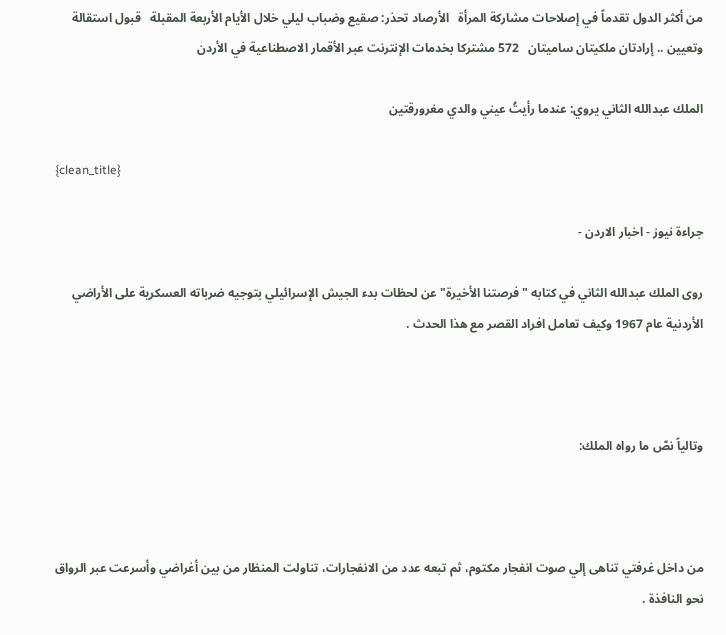من أكثر الدول تقدماً في إصلاحات مشاركة المرأة   الأرصاد تحذر: صقيع وضباب ليلي خلال الأيام الأربعة المقبلة   قبول استقالة وتعيين .. إرادتان ملكيتان ساميتان   572 مشتركا بخدمات الإنترنت عبر الأقمار الاصطناعية في الأردن

الملك عبدالله الثاني يروي: عندما رأيتُ عيني والدي مغرورقتين

{clean_title}

جراءة نيوز - اخبار الاردن -

روى الملك عبدالله الثاني في كتابه "فرصتنا الأخيرة" عن لحظات بدء الجيش الإسرائيلي بتوجيه ضرباته العسكرية على الأراضي الأردنية عام 1967 وكيف تعامل افراد القصر مع هذا الحدث .



وتالياً نصّ ما رواه الملك:



من داخل غرفتي تناهى إلي صوت انفجار مكتوم، ثم تبعه عدد من الانفجارات، تناولت المنظار من بين أغراضي وأسرعت عبر الرواق نحو النافذة .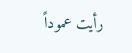رأيت عموداً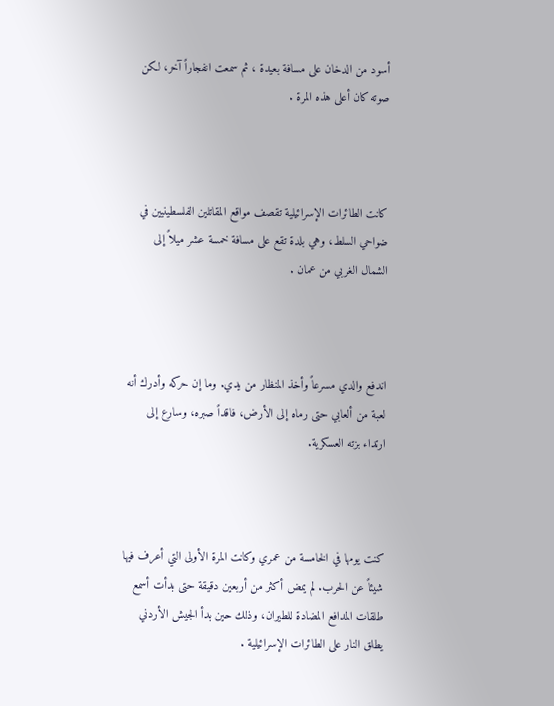أسود من الدخان على مسافة بعيدة ، ثم سمعت انفجاراً آخر، لكن صوته كان أعلى هذه المرة .



كانت الطائرات الإسرائيلية تقصف مواقع المقاتلين الفلسطينيين في ضواحي السلط، وهي بلدة تقع على مسافة خمسة عشر ميلاً إلى الشمال الغربي من عمان .



اندفع والدي مسرعاً وأخذ المنظار من يدي. وما إن حركه وأدرك أنه لعبة من ألعابي حتى رماه إلى الأرض، فاقداً صبره، وسارع إلى ارتداء بزته العسكرية.



كنت يومها في الخامسة من عمري وكانت المرة الأولى التي أعرف فيها شيئاً عن الحرب. لم يمض أكثر من أربعين دقيقة حتى بدأت أسمع طلقات المدافع المضادة للطيران، وذلك حين بدأ الجيش الأردني يطلق النار على الطائرات الإسرائيلية .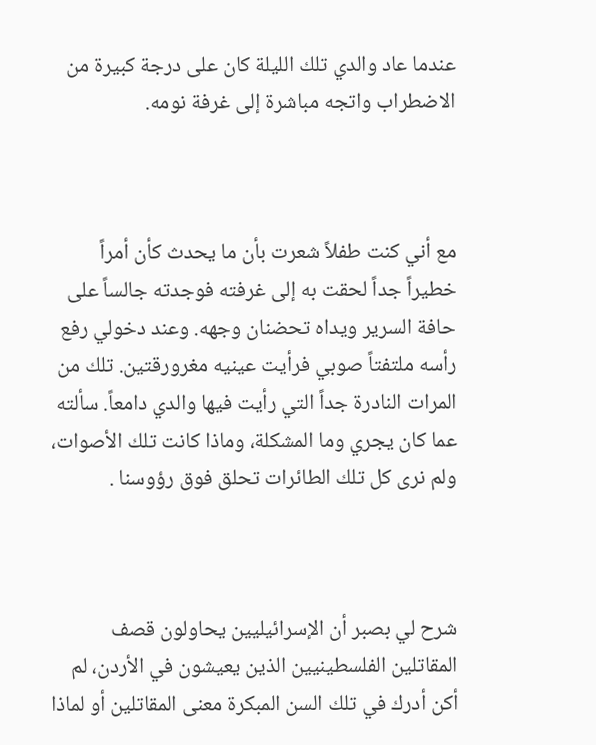عندما عاد والدي تلك الليلة كان على درجة كبيرة من الاضطراب واتجه مباشرة إلى غرفة نومه.



مع أني كنت طفلاً شعرت بأن ما يحدث كأن أمراً خطيراً جداً لحقت به إلى غرفته فوجدته جالساً على حافة السرير ويداه تحضنان وجهه. وعند دخولي رفع رأسه ملتفتاً صوبي فرأيت عينيه مغرورقتين. تلك من المرات النادرة جداً التي رأيت فيها والدي دامعاً. سألته عما كان يجري وما المشكلة، وماذا كانت تلك الأصوات، ولم نرى كل تلك الطائرات تحلق فوق رؤوسنا .



شرح لي بصبر أن الإسرائيليين يحاولون قصف المقاتلين الفلسطينيين الذين يعيشون في الأردن، لم أكن أدرك في تلك السن المبكرة معنى المقاتلين أو لماذا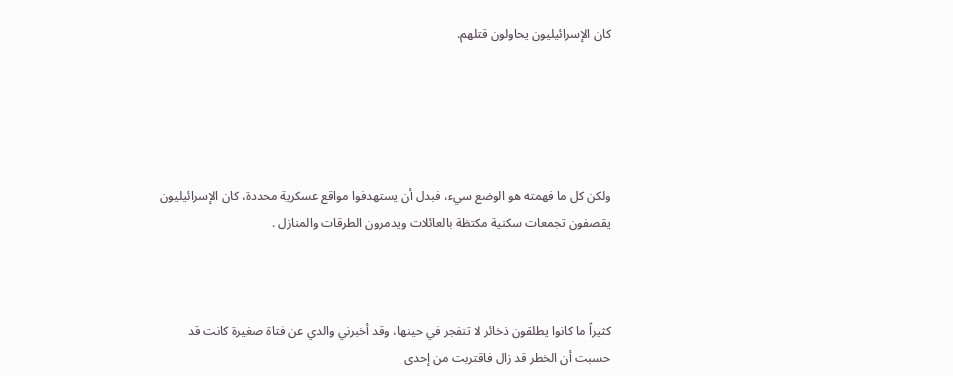كان الإسرائيليون يحاولون قتلهم.





ولكن كل ما فهمته هو الوضع سيء، فبدل أن يستهدفوا مواقع عسكرية محددة، كان الإسرائيليون يقصفون تجمعات سكنية مكتظة بالعائلات ويدمرون الطرقات والمنازل .



كثيراً ما كانوا يطلقون ذخائر لا تنفجر في حينها، وقد أخبرني والدي عن فتاة صغيرة كانت قد حسبت أن الخطر قد زال فاقتربت من إحدى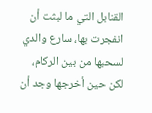القنابل التي ما لبثت أن انفجرت بها، سارع والدي لسحبها من بين الركام، لكن حين أخرجها وجد أن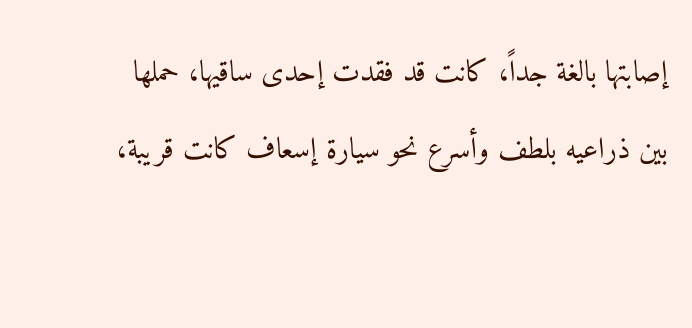إصابتها بالغة جداً، كانت قد فقدت إحدى ساقيها، حملها بين ذراعيه بلطف وأسرع نحو سيارة إسعاف كانت قريبة،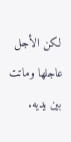لكن الأجل عاجلها وماتت بين يديه.